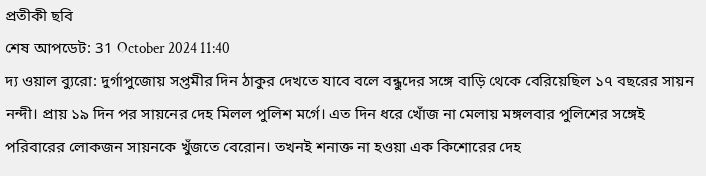প্রতীকী ছবি
শেষ আপডেট: 31 October 2024 11:40
দ্য ওয়াল ব্যুরো: দুর্গাপুজোয় সপ্তমীর দিন ঠাকুর দেখতে যাবে বলে বন্ধুদের সঙ্গে বাড়ি থেকে বেরিয়েছিল ১৭ বছরের সায়ন নন্দী। প্রায় ১৯ দিন পর সায়নের দেহ মিলল পুলিশ মর্গে। এত দিন ধরে খোঁজ না মেলায় মঙ্গলবার পুলিশের সঙ্গেই পরিবারের লোকজন সায়নকে খুঁজতে বেরোন। তখনই শনাক্ত না হওয়া এক কিশোরের দেহ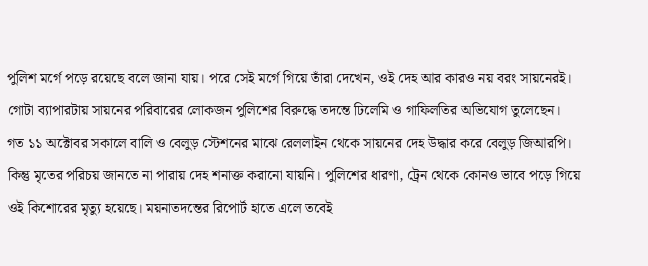পুলিশ মর্গে পড়ে রয়েছে বলে জানা যায়। পরে সেই মর্গে গিয়ে তাঁরা দেখেন, ওই দেহ আর কারও নয় বরং সায়নেরই। গোটা ব্যাপারটায় সায়নের পরিবারের লোকজন পুলিশের বিরুদ্ধে তদন্তে ঢিলেমি ও গাফিলতির অভিযোগ তুলেছেন।
গত ১১ অক্টোবর সকালে বালি ও বেলুড় স্টেশনের মাঝে রেললাইন থেকে সায়নের দেহ উদ্ধার করে বেলুড় জিআরপি। কিন্তু মৃতের পরিচয় জানতে না পারায় দেহ শনাক্ত করানো যায়নি। পুলিশের ধারণা, ট্রেন থেকে কোনও ভাবে পড়ে গিয়ে ওই কিশোরের মৃত্যু হয়েছে। ময়নাতদন্তের রিপোর্ট হাতে এলে তবেই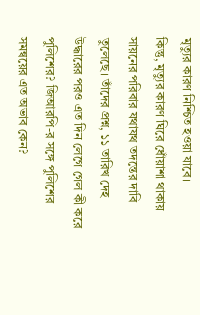মৃত্যুর কারণ নিশ্চিত হওয়া যাবে।
কিন্তু, মৃত্যুর কারণ ঘিরে ধোঁয়াশা থাকায় সায়নের পরিবার যথাযথ তদন্তের দাবি তুলেছে। তাঁদের প্রশ্ন, ১১ তারিখ দেহ উদ্ধারের পরও এত দিন লেগে গেল কী করে পুলিশের? জিআরপি-র সঙ্গে পুলিশের সমন্বয়ের এত অভাব কেন?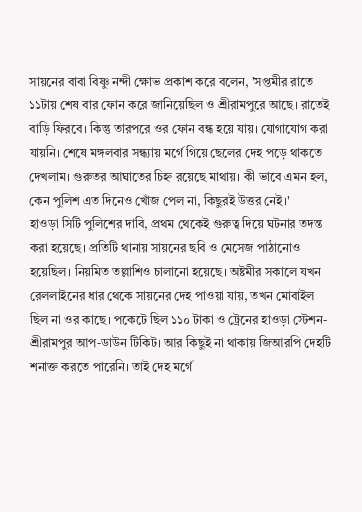সায়নের বাবা বিষ্ণু নন্দী ক্ষোভ প্রকাশ করে বলেন, 'সপ্তমীর রাতে ১১টায় শেষ বার ফোন করে জানিয়েছিল ও শ্রীরামপুরে আছে। রাতেই বাড়ি ফিরবে। কিন্তু তারপরে ওর ফোন বন্ধ হয়ে যায়। যোগাযোগ করা যায়নি। শেষে মঙ্গলবার সন্ধ্যায় মর্গে গিয়ে ছেলের দেহ পড়ে থাকতে দেখলাম। গুরুতর আঘাতের চিহ্ন রয়েছে মাথায়। কী ভাবে এমন হল, কেন পুলিশ এত দিনেও খোঁজ পেল না, কিছুরই উত্তর নেই।'
হাওড়া সিটি পুলিশের দাবি, প্রথম থেকেই গুরুত্ব দিয়ে ঘটনার তদন্ত করা হয়েছে। প্রতিটি থানায় সায়নের ছবি ও মেসেজ পাঠানোও হয়েছিল। নিয়মিত তল্লাশিও চালানো হয়েছে। অষ্টমীর সকালে যখন রেললাইনের ধার থেকে সায়নের দেহ পাওয়া যায়, তখন মোবাইল ছিল না ওর কাছে। পকেটে ছিল ১১০ টাকা ও ট্রেনের হাওড়া স্টেশন-শ্রীরামপুর আপ-ডাউন টিকিট। আর কিছুই না থাকায় জিআরপি দেহটি শনাক্ত করতে পারেনি। তাই দেহ মর্গে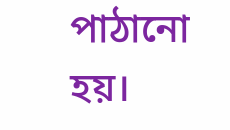পাঠানো হয়।